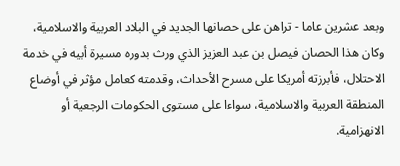وبعد عشرين عاما - تراهن على حصانها الجديد في البلاد العربية والاسلامية، وكان هذا الحصان فيصل بن عبد العزيز الذي ورث بدوره مسيرة أبيه في خدمة الاحتلال، فأبرزته أمريكا على مسرح الأحداث، وقدمته كعامل مؤثر في أوضاع المنطقة العربية والاسلامية، سواءا على مستوى الحكومات الرجعية أو الانهزامية.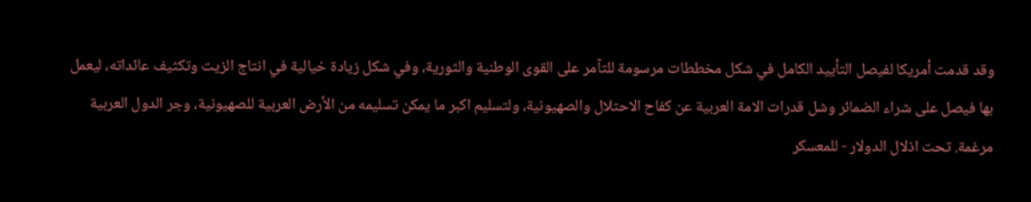وقد قدمت أمريكا لفيصل التأييد الكامل في شكل مخططات مرسومة للتآمر على القوى الوطنية والثورية، وفي شكل زيادة خيالية في انتاج الزيت وتكثيف عائداته، ليعمل بها فيصل على شراء الضمائر وشل قدرات الامة العربية عن كفاح الاحتلال والصهيونية، ولتسليم اكبر ما يمكن تسليمه من الأرض العربية للصهيونية، وجر الدول العربية مرغمة. تحت اذلال الدولار - للمعسكر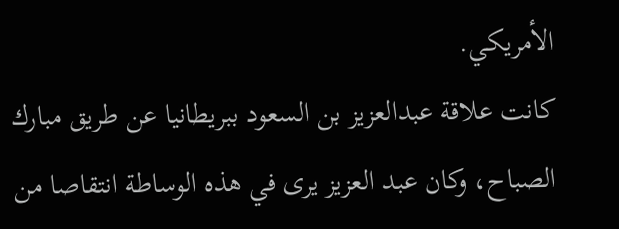الأمريكي.
كانت علاقة عبدالعزيز بن السعود ببريطانيا عن طريق مبارك الصباح، وكان عبد العزيز يرى في هذه الوساطة انتقاصا من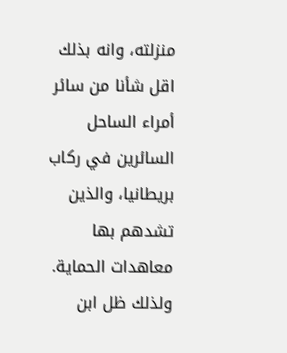منزلته، وانه بذلك اقل شأنا من سائر أمراء الساحل السائرين في ركاب بريطانيا، والذين تشدهم بها معاهدات الحماية. ولذلك ظل ابن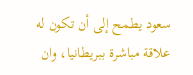سعود يطمح إلى أن تكون له علاقة مباشرة ببريطانيا، وان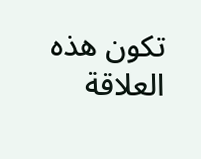تكون هذه العلاقة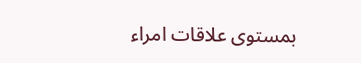بمستوى علاقات امراء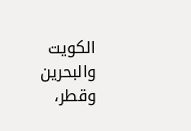الكويت والبحرين وقطر،